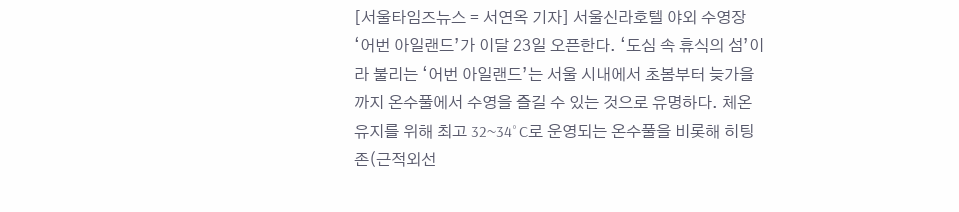[서울타임즈뉴스 = 서연옥 기자] 서울신라호텔 야외 수영장 ‘어번 아일랜드’가 이달 23일 오픈한다. ‘도심 속 휴식의 섬’이라 불리는 ‘어번 아일랜드’는 서울 시내에서 초봄부터 늦가을까지 온수풀에서 수영을 즐길 수 있는 것으로 유명하다. 체온 유지를 위해 최고 32~34˚C로 운영되는 온수풀을 비롯해 히팅존(근적외선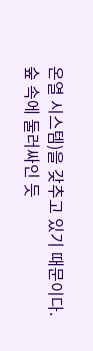온열 시스템)을 갖추고 있기 때문이다.
숲 속에 둘러싸인 듯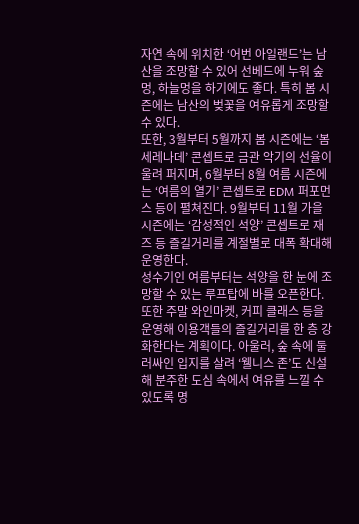자연 속에 위치한 ‘어번 아일랜드’는 남산을 조망할 수 있어 선베드에 누워 숲멍, 하늘멍을 하기에도 좋다. 특히 봄 시즌에는 남산의 벚꽃을 여유롭게 조망할 수 있다.
또한, 3월부터 5월까지 봄 시즌에는 ‘봄 세레나데’ 콘셉트로 금관 악기의 선율이 울려 퍼지며, 6월부터 8월 여름 시즌에는 ‘여름의 열기’ 콘셉트로 EDM 퍼포먼스 등이 펼쳐진다. 9월부터 11월 가을 시즌에는 ‘감성적인 석양’ 콘셉트로 재즈 등 즐길거리를 계절별로 대폭 확대해 운영한다.
성수기인 여름부터는 석양을 한 눈에 조망할 수 있는 루프탑에 바를 오픈한다. 또한 주말 와인마켓, 커피 클래스 등을 운영해 이용객들의 즐길거리를 한 층 강화한다는 계획이다. 아울러, 숲 속에 둘러싸인 입지를 살려 ‘웰니스 존’도 신설해 분주한 도심 속에서 여유를 느낄 수 있도록 명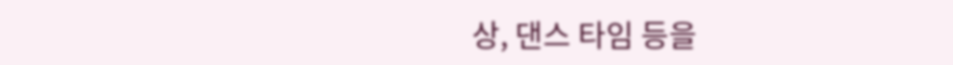상, 댄스 타임 등을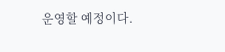운영할 예정이다.